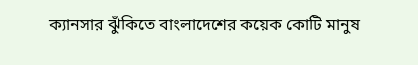ক্যানসার ঝুঁকিতে বাংলাদেশের কয়েক কোটি মানুষ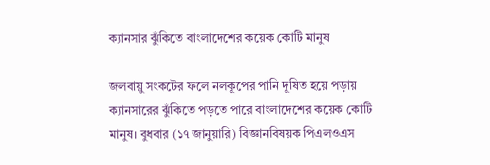ক্যানসার ঝুঁকিতে বাংলাদেশের কয়েক কোটি মানুষ

জলবায়ু সংকটের ফলে নলকূপের পানি দূষিত হয়ে পড়ায় ক্যানসারের ঝুঁকিতে পড়তে পারে বাংলাদেশের কয়েক কোটি মানুষ। বুধবার (১৭ জানুয়ারি) বিজ্ঞানবিষয়ক পিএলওএস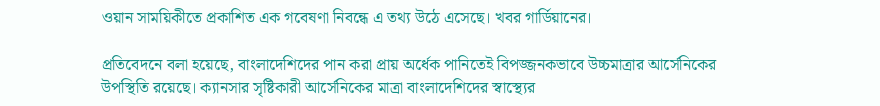ওয়ান সাময়িকীতে প্রকাশিত এক গবেষণা নিবন্ধে এ তথ্য উঠে এসেছে। খবর গার্ডিয়ানের।

প্রতিবেদনে বলা হয়েছে, বাংলাদেশিদের পান করা প্রায় অর্ধেক পানিতেই বিপজ্জনকভাবে উচ্চমাত্রার আর্সেনিকের উপস্থিতি রয়েছে। ক্যানসার সৃষ্টিকারী আর্সেনিকের মাত্রা বাংলাদেশিদের স্বাস্থ্যের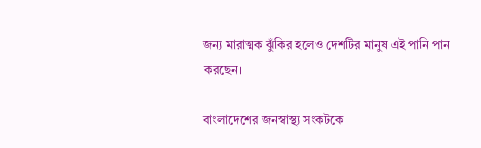জন্য মারাত্মক ঝুঁকির হলেও দেশটির মানুষ এই পানি পান করছেন।

বাংলাদেশের জনস্বাস্থ্য সংকটকে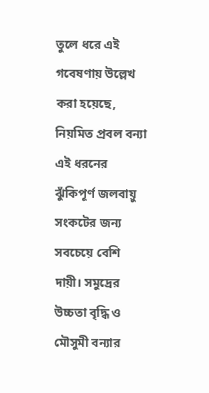তুলে ধরে এই গবেষণায় উল্লেখ করা হয়েছে, নিয়মিত প্রবল বন্যা এই ধরনের ঝুঁকিপূর্ণ জলবায়ু সংকটের জন্য সবচেয়ে বেশি দায়ী। সমুদ্রের উচ্চতা বৃদ্ধি ও মৌসুমী বন্যার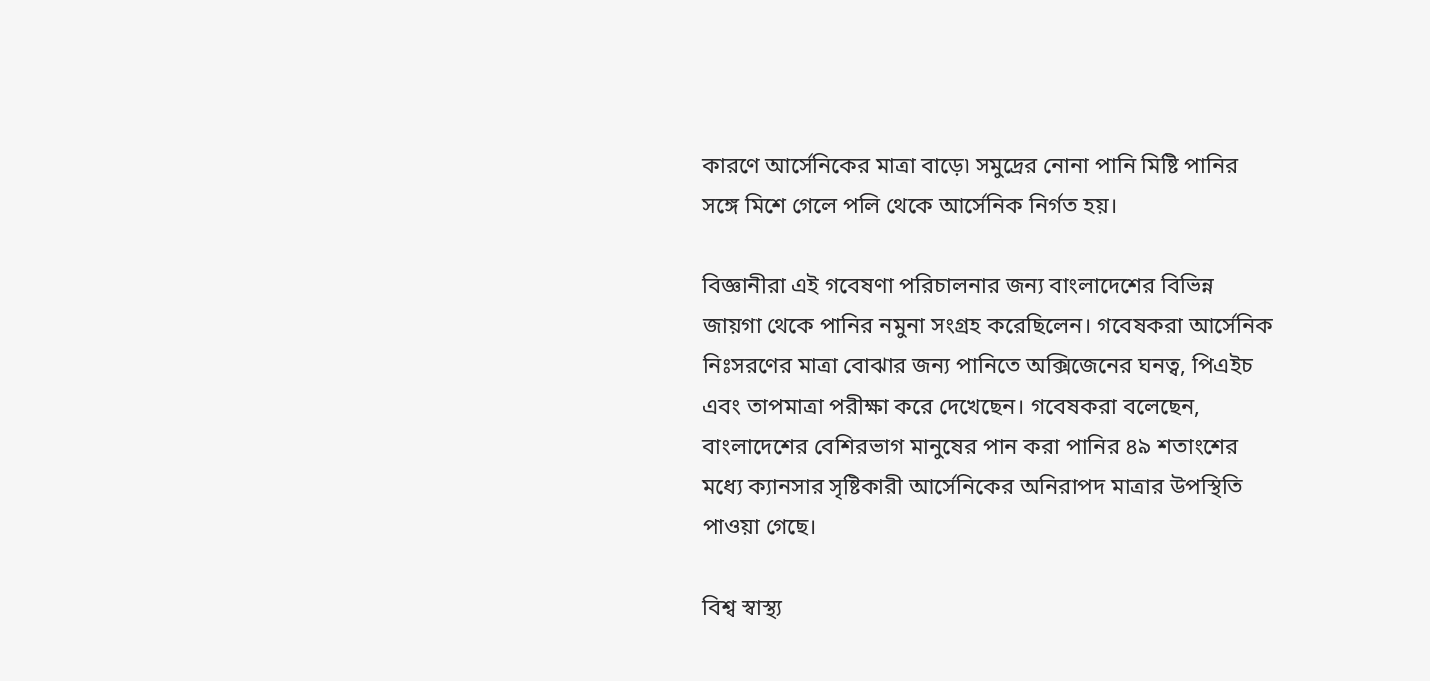কারণে আর্সেনিকের মাত্রা বাড়ে৷ সমুদ্রের নোনা পানি মিষ্টি পানির সঙ্গে মিশে গেলে পলি থেকে আর্সেনিক নির্গত হয়।

বিজ্ঞানীরা এই গবেষণা পরিচালনার জন্য বাংলাদেশের বিভিন্ন জায়গা থেকে পানির নমুনা সংগ্রহ করেছিলেন। গবেষকরা আর্সেনিক নিঃসরণের মাত্রা বোঝার জন্য পানিতে অক্সিজেনের ঘনত্ব, পিএইচ এবং তাপমাত্রা পরীক্ষা করে দেখেছেন। গবেষকরা বলেছেন, বাংলাদেশের বেশিরভাগ মানুষের পান করা পানির ৪৯ শতাংশের মধ্যে ক্যানসার সৃষ্টিকারী আর্সেনিকের অনিরাপদ মাত্রার উপস্থিতি পাওয়া গেছে।

বিশ্ব স্বাস্থ্য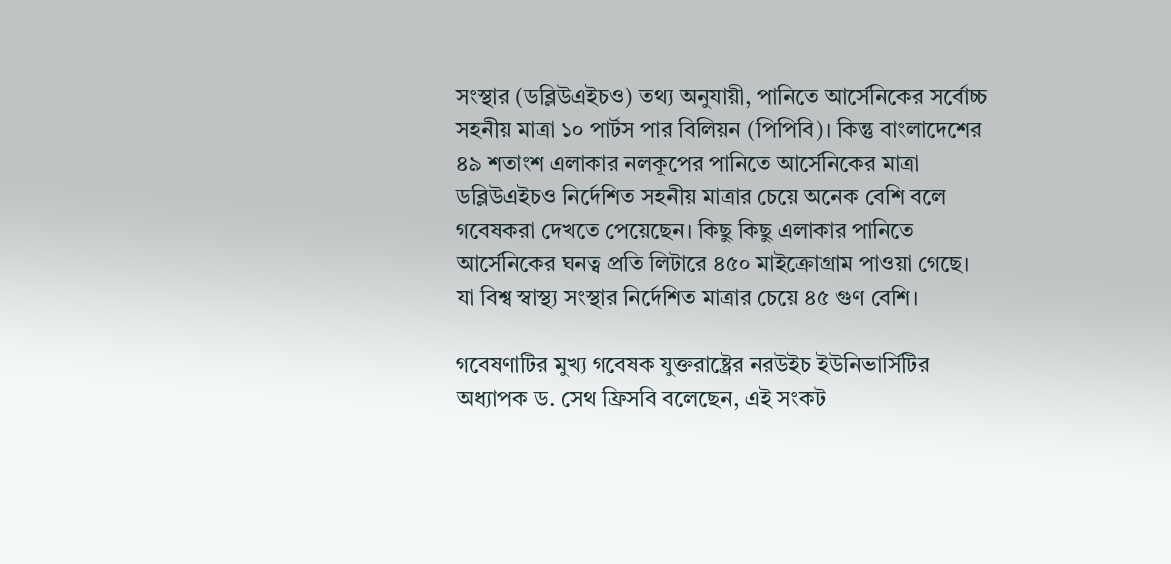সংস্থার (ডব্লিউএইচও) তথ্য অনুযায়ী, পানিতে আর্সেনিকের সর্বোচ্চ সহনীয় মাত্রা ১০ পার্টস পার বিলিয়ন (পিপিবি)। কিন্তু বাংলাদেশের ৪৯ শতাংশ এলাকার নলকূপের পানিতে আর্সেনিকের মাত্রা ডব্লিউএইচও নির্দেশিত সহনীয় মাত্রার চেয়ে অনেক বেশি বলে গবেষকরা দেখতে পেয়েছেন। কিছু কিছু এলাকার পানিতে আর্সেনিকের ঘনত্ব প্রতি লিটারে ৪৫০ মাইক্রোগ্রাম পাওয়া গেছে। যা বিশ্ব স্বাস্থ্য সংস্থার নির্দেশিত মাত্রার চেয়ে ৪৫ গুণ বেশি।

গবেষণাটির মুখ্য গবেষক যুক্তরাষ্ট্রের নরউইচ ইউনিভার্সিটির অধ্যাপক ড. সেথ ফ্রিসবি বলেছেন, এই সংকট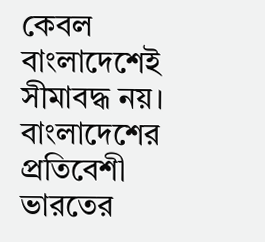কেবল বাংলাদেশেই সীমাবদ্ধ নয়। বাংলাদেশের প্রতিবেশী ভারতের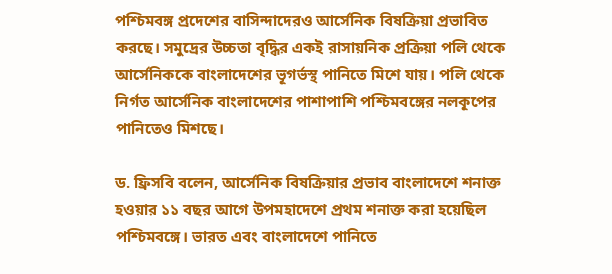পশ্চিমবঙ্গ প্রদেশের বাসিন্দাদেরও আর্সেনিক বিষক্রিয়া প্রভাবিত করছে। সমুদ্রের উচ্চতা বৃদ্ধির একই রাসায়নিক প্রক্রিয়া পলি থেকে আর্সেনিককে বাংলাদেশের ভূগর্ভস্থ পানিতে মিশে যায়। পলি থেকে নির্গত আর্সেনিক বাংলাদেশের পাশাপাশি পশ্চিমবঙ্গের নলকূপের পানিতেও মিশছে।

ড. ফ্রিসবি বলেন, আর্সেনিক বিষক্রিয়ার প্রভাব বাংলাদেশে শনাক্ত হওয়ার ১১ বছর আগে উপমহাদেশে প্রথম শনাক্ত করা হয়েছিল পশ্চিমবঙ্গে। ভারত এবং বাংলাদেশে পানিতে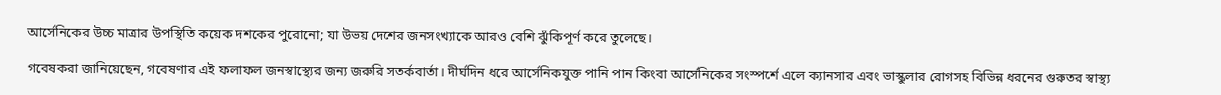আর্সেনিকের উচ্চ মাত্রার উপস্থিতি কয়েক দশকের পুরোনো; যা উভয় দেশের জনসংখ্যাকে আরও বেশি ঝুঁকিপূর্ণ করে তুলেছে।

গবেষকরা জানিয়েছেন, গবেষণার এই ফলাফল জনস্বাস্থ্যের জন্য জরুরি সতর্কবার্তা। দীর্ঘদিন ধরে আর্সেনিকযুক্ত পানি পান কিংবা আর্সেনিকের সংস্পর্শে এলে ক্যানসার এবং ভাস্কুলার রোগসহ বিভিন্ন ধরনের গুরুতর স্বাস্থ্য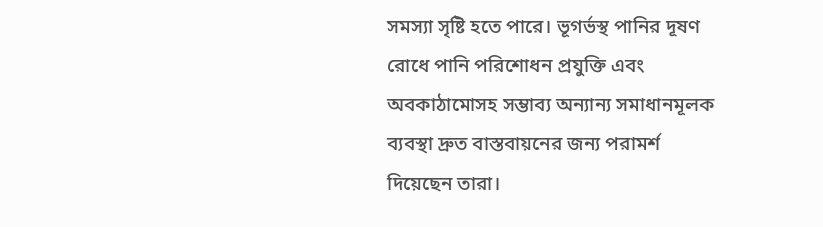সমস্যা সৃষ্টি হতে পারে। ভূগর্ভস্থ পানির দূষণ রোধে পানি পরিশোধন প্রযুক্তি এবং অবকাঠামোসহ সম্ভাব্য অন্যান্য সমাধানমূলক ব্যবস্থা দ্রুত বাস্তবায়নের জন্য পরামর্শ দিয়েছেন তারা।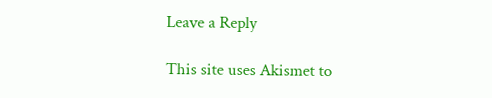Leave a Reply

This site uses Akismet to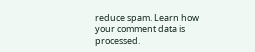reduce spam. Learn how your comment data is processed.